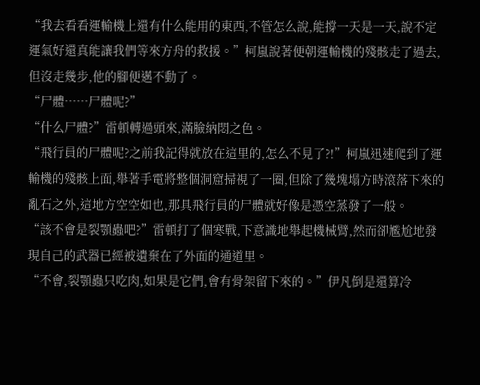“我去看看運輸機上還有什么能用的東西,不管怎么說,能撐一天是一天,說不定運氣好還真能讓我們等來方舟的救援。”柯嵐說著便朝運輸機的殘骸走了過去,但沒走幾步,他的腳便邁不動了。
“尸體……尸體呢?”
“什么尸體?”雷頓轉過頭來,滿臉納悶之色。
“飛行員的尸體呢?之前我記得就放在這里的,怎么不見了?!”柯嵐迅速爬到了運輸機的殘骸上面,舉著手電將整個洞窟掃視了一圈,但除了幾塊塌方時滾落下來的亂石之外,這地方空空如也,那具飛行員的尸體就好像是憑空蒸發了一般。
“該不會是裂顎蟲吧?”雷頓打了個寒戰,下意識地舉起機械臂,然而卻尷尬地發現自己的武器已經被遺棄在了外面的通道里。
“不會,裂顎蟲只吃肉,如果是它們,會有骨架留下來的。”伊凡倒是還算冷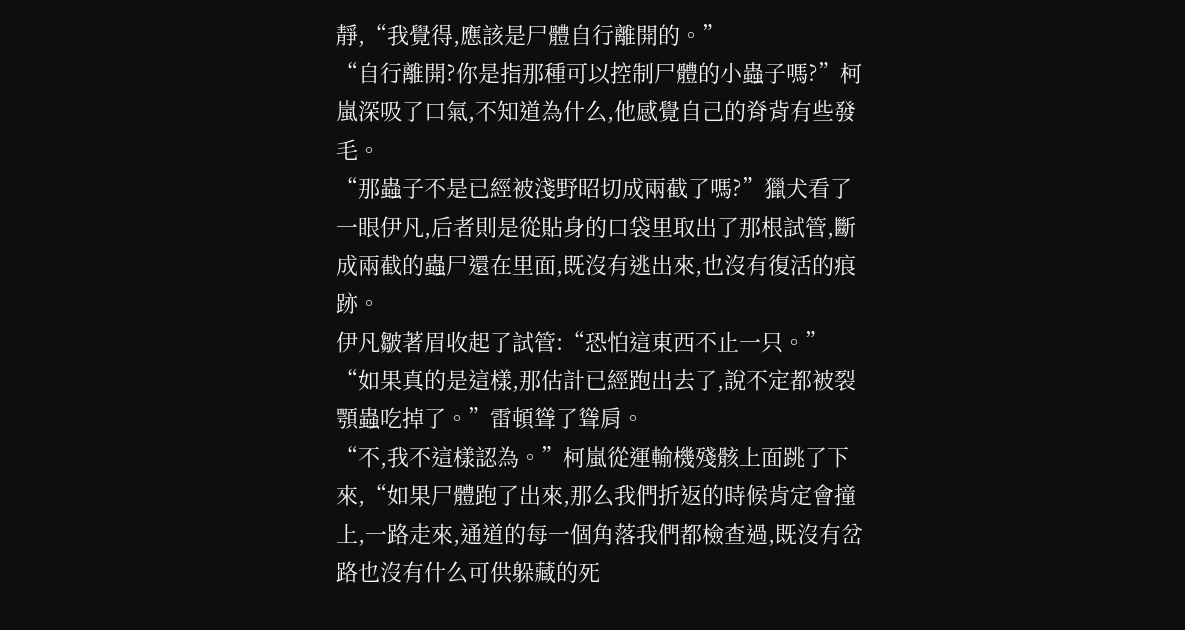靜,“我覺得,應該是尸體自行離開的。”
“自行離開?你是指那種可以控制尸體的小蟲子嗎?”柯嵐深吸了口氣,不知道為什么,他感覺自己的脊背有些發毛。
“那蟲子不是已經被淺野昭切成兩截了嗎?”獵犬看了一眼伊凡,后者則是從貼身的口袋里取出了那根試管,斷成兩截的蟲尸還在里面,既沒有逃出來,也沒有復活的痕跡。
伊凡皺著眉收起了試管:“恐怕這東西不止一只。”
“如果真的是這樣,那估計已經跑出去了,說不定都被裂顎蟲吃掉了。”雷頓聳了聳肩。
“不,我不這樣認為。”柯嵐從運輸機殘骸上面跳了下來,“如果尸體跑了出來,那么我們折返的時候肯定會撞上,一路走來,通道的每一個角落我們都檢查過,既沒有岔路也沒有什么可供躲藏的死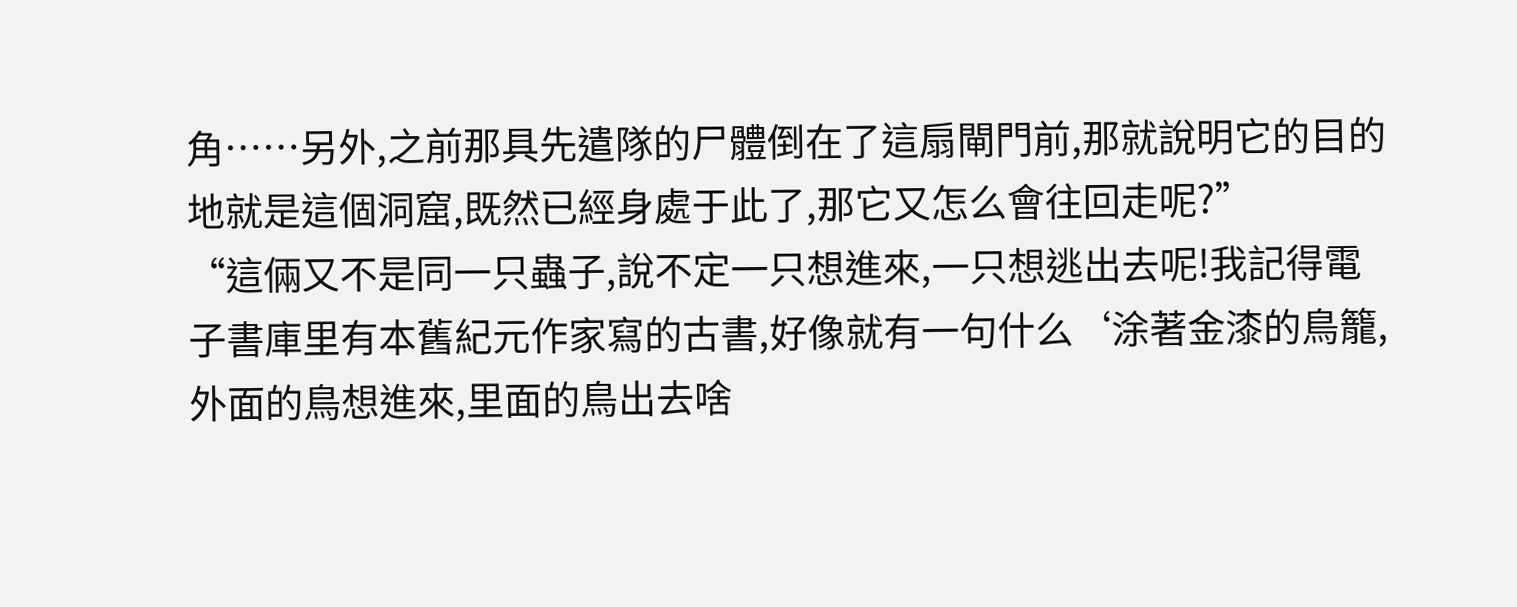角……另外,之前那具先遣隊的尸體倒在了這扇閘門前,那就說明它的目的地就是這個洞窟,既然已經身處于此了,那它又怎么會往回走呢?”
“這倆又不是同一只蟲子,說不定一只想進來,一只想逃出去呢!我記得電子書庫里有本舊紀元作家寫的古書,好像就有一句什么‘涂著金漆的鳥籠,外面的鳥想進來,里面的鳥出去啥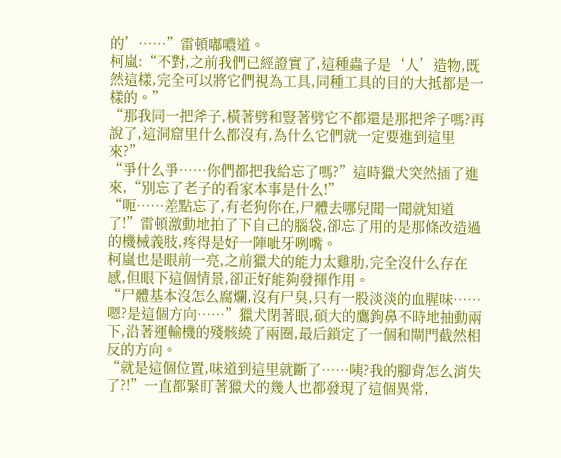的’……”雷頓嘟噥道。
柯嵐:“不對,之前我們已經證實了,這種蟲子是‘人’造物,既然這樣,完全可以將它們視為工具,同種工具的目的大抵都是一樣的。”
“那我同一把斧子,橫著劈和豎著劈它不都還是那把斧子嗎?再說了,這洞窟里什么都沒有,為什么它們就一定要進到這里來?”
“爭什么爭……你們都把我給忘了嗎?”這時獵犬突然插了進來,“別忘了老子的看家本事是什么!”
“呃……差點忘了,有老狗你在,尸體去哪兒聞一聞就知道了!”雷頓激動地拍了下自己的腦袋,卻忘了用的是那條改造過的機械義肢,疼得是好一陣呲牙咧嘴。
柯嵐也是眼前一亮,之前獵犬的能力太雞肋,完全沒什么存在感,但眼下這個情景,卻正好能夠發揮作用。
“尸體基本沒怎么腐爛,沒有尸臭,只有一股淡淡的血腥味……嗯?是這個方向……”獵犬閉著眼,碩大的鷹鉤鼻不時地抽動兩下,沿著運輸機的殘骸繞了兩圈,最后鎖定了一個和閘門截然相反的方向。
“就是這個位置,味道到這里就斷了……咦?我的腳背怎么消失了?!”一直都緊盯著獵犬的幾人也都發現了這個異常,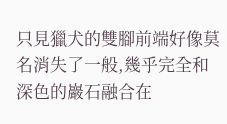只見獵犬的雙腳前端好像莫名消失了一般,幾乎完全和深色的巖石融合在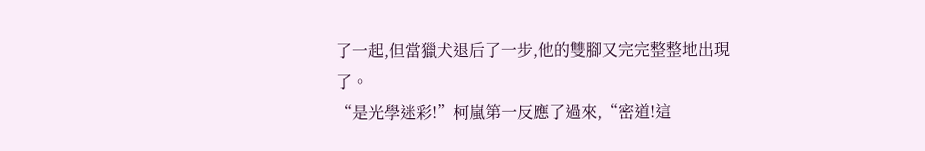了一起,但當獵犬退后了一步,他的雙腳又完完整整地出現了。
“是光學迷彩!”柯嵐第一反應了過來,“密道!這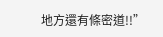地方還有條密道!!”